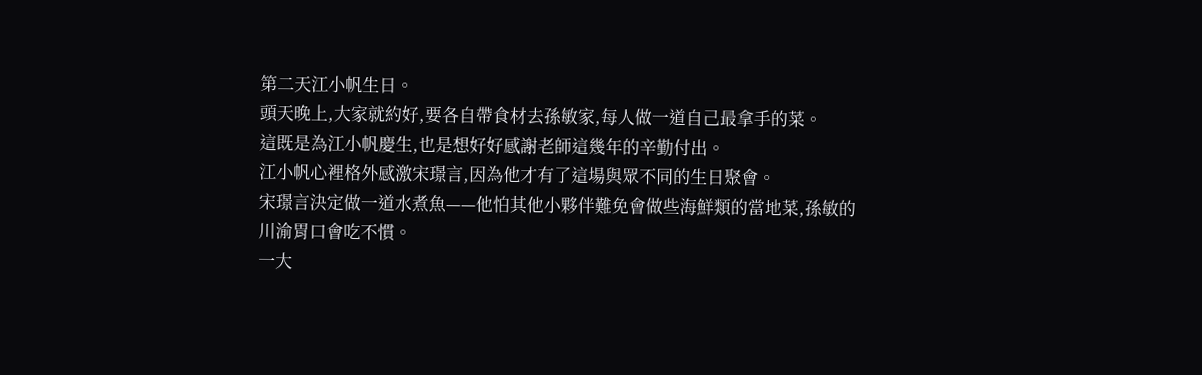第二天江小帆生日。
頭天晚上,大家就約好,要各自帶食材去孫敏家,每人做一道自己最拿手的菜。
這既是為江小帆慶生,也是想好好感謝老師這幾年的辛勤付出。
江小帆心裡格外感激宋璟言,因為他才有了這場與眾不同的生日聚會。
宋璟言決定做一道水煮魚——他怕其他小夥伴難免會做些海鮮類的當地菜,孫敏的川渝胃口會吃不慣。
一大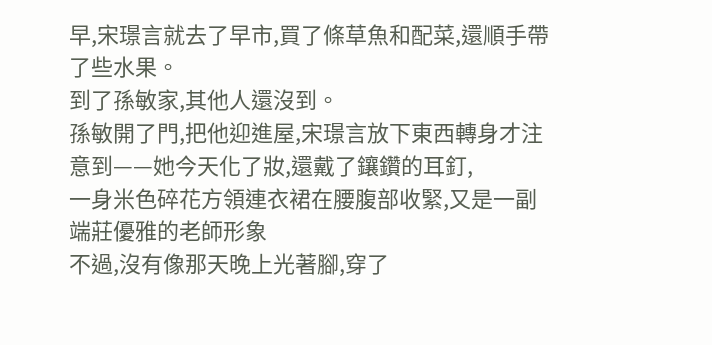早,宋璟言就去了早市,買了條草魚和配菜,還順手帶了些水果。
到了孫敏家,其他人還沒到。
孫敏開了門,把他迎進屋,宋璟言放下東西轉身才注意到——她今天化了妝,還戴了鑲鑽的耳釘,
一身米色碎花方領連衣裙在腰腹部收緊,又是一副端莊優雅的老師形象
不過,沒有像那天晚上光著腳,穿了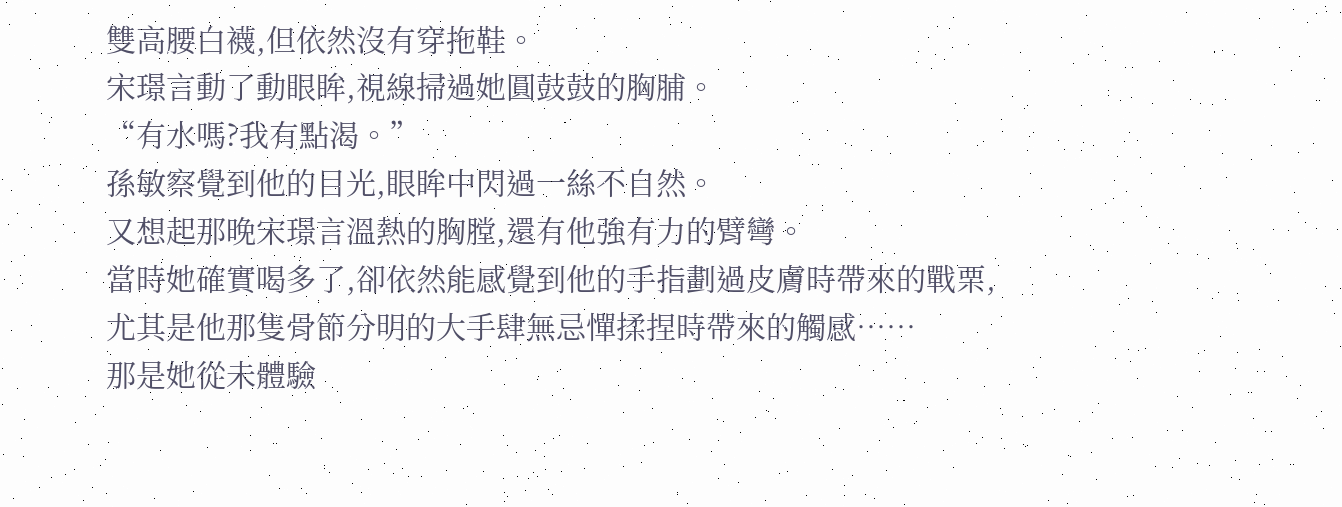雙高腰白襪,但依然沒有穿拖鞋。
宋璟言動了動眼眸,視線掃過她圓鼓鼓的胸脯。
“有水嗎?我有點渴。”
孫敏察覺到他的目光,眼眸中閃過一絲不自然。
又想起那晚宋璟言溫熱的胸膛,還有他強有力的臂彎。
當時她確實喝多了,卻依然能感覺到他的手指劃過皮膚時帶來的戰栗,
尤其是他那隻骨節分明的大手肆無忌憚揉捏時帶來的觸感……
那是她從未體驗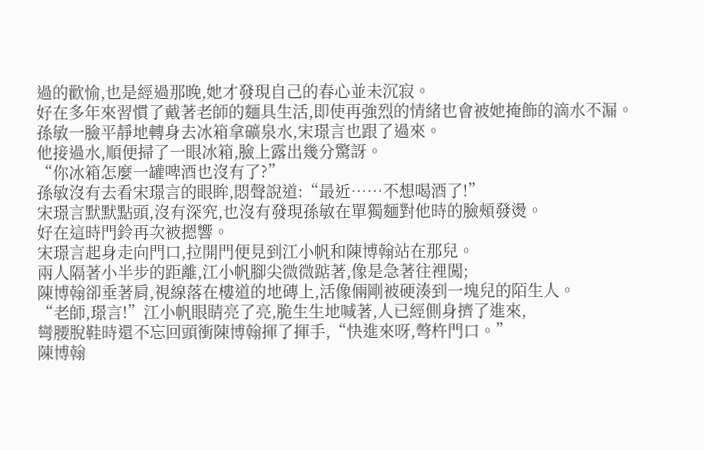過的歡愉,也是經過那晚,她才發現自己的春心並未沉寂。
好在多年來習慣了戴著老師的麵具生活,即使再強烈的情緒也會被她掩飾的滴水不漏。
孫敏一臉平靜地轉身去冰箱拿礦泉水,宋璟言也跟了過來。
他接過水,順便掃了一眼冰箱,臉上露出幾分驚訝。
“你冰箱怎麼一罐啤酒也沒有了?”
孫敏沒有去看宋璟言的眼眸,悶聲說道:“最近……不想喝酒了!”
宋璟言默默點頭,沒有深究,也沒有發現孫敏在單獨麵對他時的臉頰發燙。
好在這時門鈴再次被摁響。
宋璟言起身走向門口,拉開門便見到江小帆和陳博翰站在那兒。
兩人隔著小半步的距離,江小帆腳尖微微踮著,像是急著往裡闖;
陳博翰卻垂著肩,視線落在樓道的地磚上,活像倆剛被硬湊到一塊兒的陌生人。
“老師,璟言!”江小帆眼睛亮了亮,脆生生地喊著,人已經側身擠了進來,
彎腰脫鞋時還不忘回頭衝陳博翰揮了揮手,“快進來呀,彆杵門口。”
陳博翰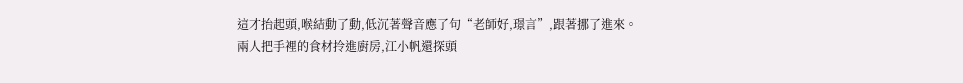這才抬起頭,喉結動了動,低沉著聲音應了句“老師好,璟言”,跟著挪了進來。
兩人把手裡的食材拎進廚房,江小帆還探頭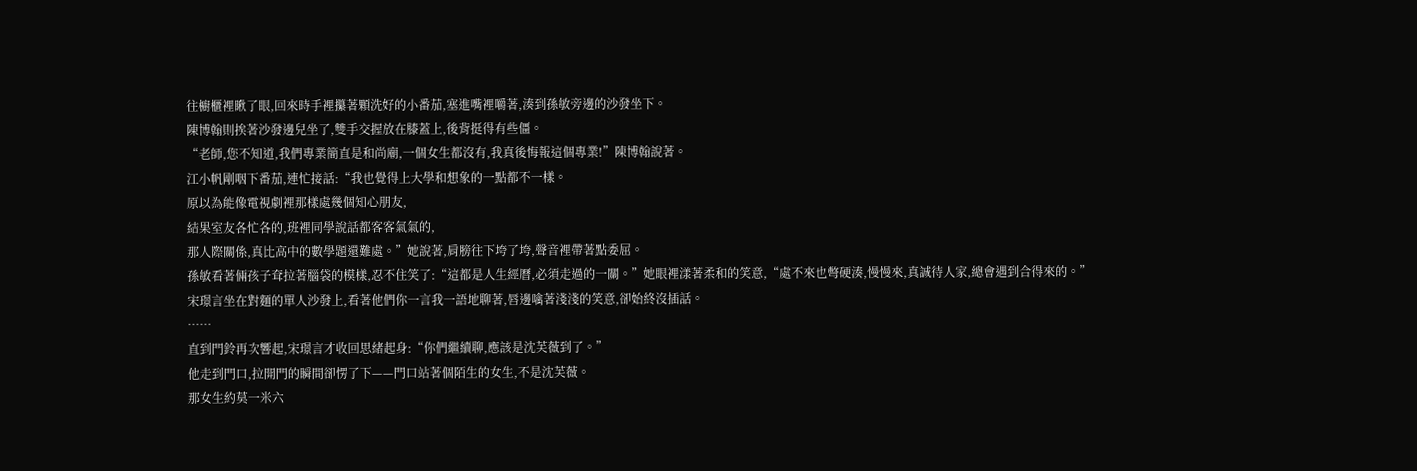往櫥櫃裡瞅了眼,回來時手裡攥著顆洗好的小番茄,塞進嘴裡嚼著,湊到孫敏旁邊的沙發坐下。
陳博翰則挨著沙發邊兒坐了,雙手交握放在膝蓋上,後背挺得有些僵。
“老師,您不知道,我們專業簡直是和尚廟,一個女生都沒有,我真後悔報這個專業!”陳博翰說著。
江小帆剛咽下番茄,連忙接話:“我也覺得上大學和想象的一點都不一樣。
原以為能像電視劇裡那樣處幾個知心朋友,
結果室友各忙各的,班裡同學說話都客客氣氣的,
那人際關係,真比高中的數學題還難處。”她說著,肩膀往下垮了垮,聲音裡帶著點委屈。
孫敏看著倆孩子耷拉著腦袋的模樣,忍不住笑了:“這都是人生經曆,必須走過的一關。”她眼裡漾著柔和的笑意,“處不來也彆硬湊,慢慢來,真誠待人家,總會遇到合得來的。”
宋璟言坐在對麵的單人沙發上,看著他們你一言我一語地聊著,唇邊噙著淺淺的笑意,卻始終沒插話。
……
直到門鈴再次響起,宋璟言才收回思緒起身:“你們繼續聊,應該是沈芙薇到了。”
他走到門口,拉開門的瞬間卻愣了下——門口站著個陌生的女生,不是沈芙薇。
那女生約莫一米六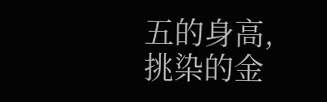五的身高,挑染的金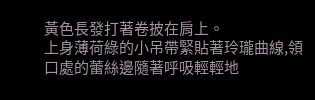黃色長發打著卷披在肩上。
上身薄荷綠的小吊帶緊貼著玲瓏曲線,領口處的蕾絲邊隨著呼吸輕輕地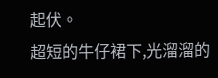起伏。
超短的牛仔裙下,光溜溜的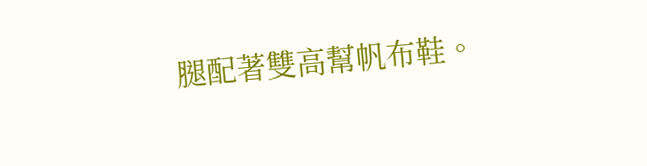腿配著雙高幫帆布鞋。